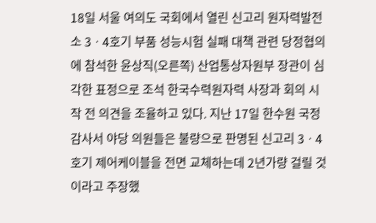18일 서울 여의도 국회에서 열린 신고리 원자력발전소 3ㆍ4호기 부품 성능시험 실패 대책 관련 당정협의에 참석한 윤상직(오른쪽) 산업통상자원부 장관이 심각한 표정으로 조석 한국수력원자력 사장과 회의 시작 전 의견을 조율하고 있다. 지난 17일 한수원 국정감사서 야당 의원들은 불량으로 판명된 신고리 3ㆍ4호기 제어케이블을 전면 교체하는데 2년가량 걸릴 것이라고 주장했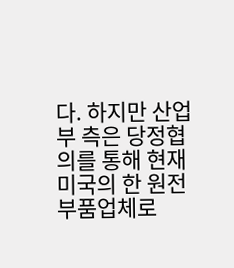다. 하지만 산업부 측은 당정협의를 통해 현재 미국의 한 원전 부품업체로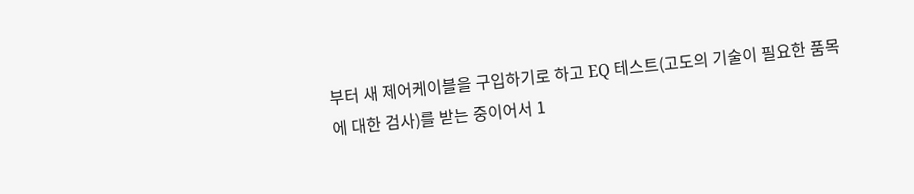부터 새 제어케이블을 구입하기로 하고 EQ 테스트(고도의 기술이 필요한 품목에 대한 검사)를 받는 중이어서 1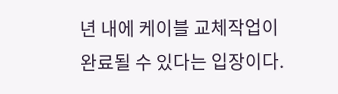년 내에 케이블 교체작업이 완료될 수 있다는 입장이다.